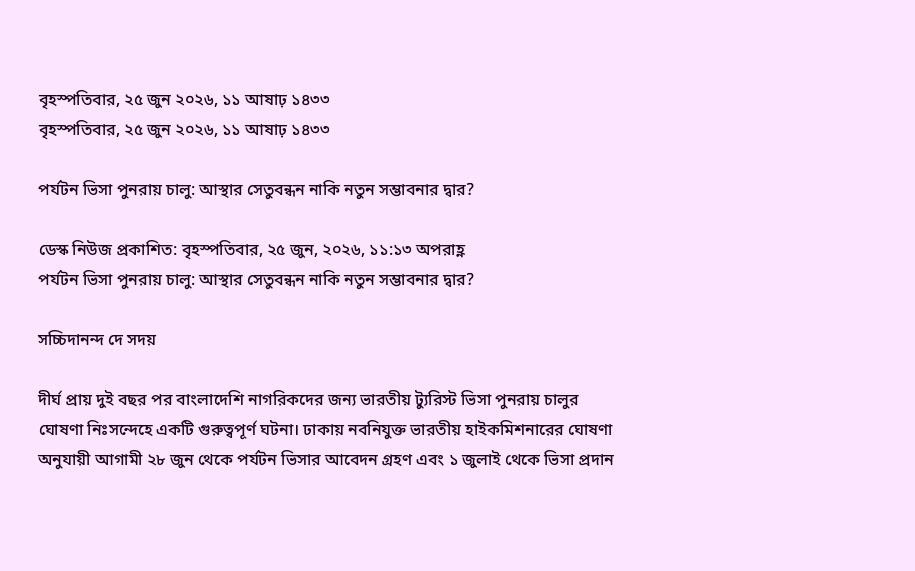বৃহস্পতিবার, ২৫ জুন ২০২৬, ১১ আষাঢ় ১৪৩৩
বৃহস্পতিবার, ২৫ জুন ২০২৬, ১১ আষাঢ় ১৪৩৩

পর্যটন ভিসা পুনরায় চালু: আস্থার সেতুবন্ধন নাকি নতুন সম্ভাবনার দ্বার?

ডেস্ক নিউজ প্রকাশিত: বৃহস্পতিবার, ২৫ জুন, ২০২৬, ১১:১৩ অপরাহ্ণ
পর্যটন ভিসা পুনরায় চালু: আস্থার সেতুবন্ধন নাকি নতুন সম্ভাবনার দ্বার?

সচ্চিদানন্দ দে সদয়

দীর্ঘ প্রায় দুই বছর পর বাংলাদেশি নাগরিকদের জন্য ভারতীয় ট্যুরিস্ট ভিসা পুনরায় চালুর ঘোষণা নিঃসন্দেহে একটি গুরুত্বপূর্ণ ঘটনা। ঢাকায় নবনিযুক্ত ভারতীয় হাইকমিশনারের ঘোষণা অনুযায়ী আগামী ২৮ জুন থেকে পর্যটন ভিসার আবেদন গ্রহণ এবং ১ জুলাই থেকে ভিসা প্রদান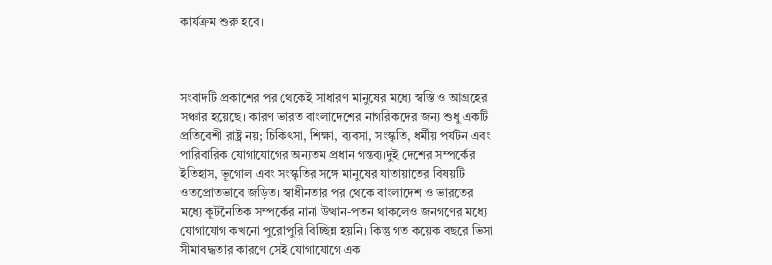কার্যক্রম শুরু হবে।



সংবাদটি প্রকাশের পর থেকেই সাধারণ মানুষের মধ্যে স্বস্তি ও আগ্রহের সঞ্চার হয়েছে। কারণ ভারত বাংলাদেশের নাগরিকদের জন্য শুধু একটি প্রতিবেশী রাষ্ট্র নয়; চিকিৎসা, শিক্ষা, ব্যবসা, সংস্কৃতি, ধর্মীয় পর্যটন এবং পারিবারিক যোগাযোগের অন্যতম প্রধান গন্তব্য।দুই দেশের সম্পর্কের ইতিহাস, ভূগোল এবং সংস্কৃতির সঙ্গে মানুষের যাতায়াতের বিষয়টি ওতপ্রোতভাবে জড়িত। স্বাধীনতার পর থেকে বাংলাদেশ ও ভারতের মধ্যে কূটনৈতিক সম্পর্কের নানা উত্থান-পতন থাকলেও জনগণের মধ্যে যোগাযোগ কখনো পুরোপুরি বিচ্ছিন্ন হয়নি। কিন্তু গত কয়েক বছরে ভিসা সীমাবদ্ধতার কারণে সেই যোগাযোগে এক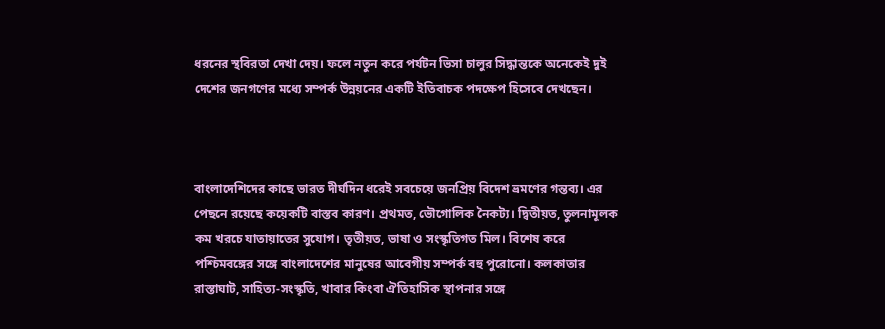ধরনের স্থবিরতা দেখা দেয়। ফলে নতুন করে পর্যটন ভিসা চালুর সিদ্ধান্তকে অনেকেই দুই দেশের জনগণের মধ্যে সম্পর্ক উন্নয়নের একটি ইতিবাচক পদক্ষেপ হিসেবে দেখছেন।



বাংলাদেশিদের কাছে ভারত দীর্ঘদিন ধরেই সবচেয়ে জনপ্রিয় বিদেশ ভ্রমণের গন্তব্য। এর পেছনে রয়েছে কয়েকটি বাস্তব কারণ। প্রথমত, ভৌগোলিক নৈকট্য। দ্বিতীয়ত, তুলনামূলক কম খরচে যাতায়াতের সুযোগ। তৃতীয়ত, ভাষা ও সংস্কৃতিগত মিল। বিশেষ করে পশ্চিমবঙ্গের সঙ্গে বাংলাদেশের মানুষের আবেগীয় সম্পর্ক বহু পুরোনো। কলকাতার রাস্তাঘাট, সাহিত্য-সংস্কৃতি, খাবার কিংবা ঐতিহাসিক স্থাপনার সঙ্গে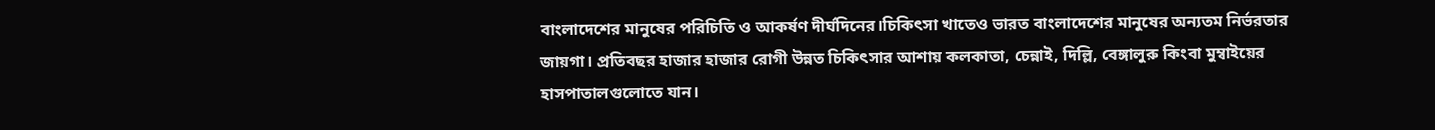বাংলাদেশের মানুষের পরিচিতি ও আকর্ষণ দীর্ঘদিনের।চিকিৎসা খাতেও ভারত বাংলাদেশের মানুষের অন্যতম নির্ভরতার জায়গা। প্রতিবছর হাজার হাজার রোগী উন্নত চিকিৎসার আশায় কলকাতা, চেন্নাই, দিল্লি, বেঙ্গালুরু কিংবা মুম্বাইয়ের হাসপাতালগুলোতে যান।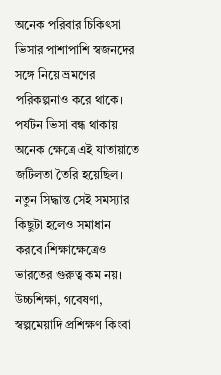অনেক পরিবার চিকিৎসা ভিসার পাশাপাশি স্বজনদের সঙ্গে নিয়ে ভ্রমণের পরিকল্পনাও করে থাকে। পর্যটন ভিসা বন্ধ থাকায় অনেক ক্ষেত্রে এই যাতায়াতে জটিলতা তৈরি হয়েছিল। নতুন সিদ্ধান্ত সেই সমস্যার কিছুটা হলেও সমাধান করবে।শিক্ষাক্ষেত্রেও ভারতের গুরুত্ব কম নয়। উচ্চশিক্ষা, গবেষণা, স্বল্পমেয়াদি প্রশিক্ষণ কিংবা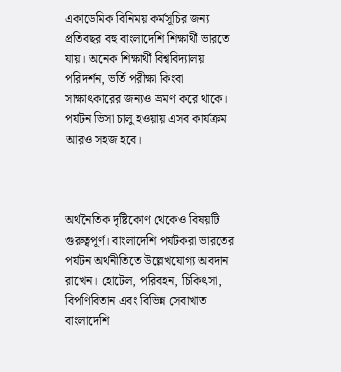একাডেমিক বিনিময় কর্মসূচির জন্য প্রতিবছর বহু বাংলাদেশি শিক্ষার্থী ভারতে যায়। অনেক শিক্ষার্থী বিশ্ববিদ্যালয় পরিদর্শন, ভর্তি পরীক্ষা কিংবা সাক্ষাৎকারের জন্যও ভ্রমণ করে থাকে। পর্যটন ভিসা চালু হওয়ায় এসব কার্যক্রম আরও সহজ হবে।



অর্থনৈতিক দৃষ্টিকোণ থেকেও বিষয়টি গুরুত্বপূর্ণ। বাংলাদেশি পর্যটকরা ভারতের পর্যটন অর্থনীতিতে উল্লেখযোগ্য অবদান রাখেন। হোটেল, পরিবহন, চিকিৎসা, বিপণিবিতান এবং বিভিন্ন সেবাখাত বাংলাদেশি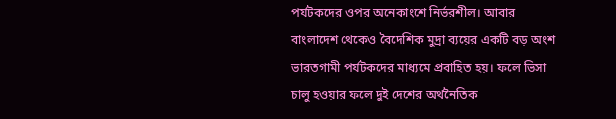পর্যটকদের ওপর অনেকাংশে নির্ভরশীল। আবার বাংলাদেশ থেকেও বৈদেশিক মুদ্রা ব্যয়ের একটি বড় অংশ ভারতগামী পর্যটকদের মাধ্যমে প্রবাহিত হয়। ফলে ভিসা চালু হওয়ার ফলে দুই দেশের অর্থনৈতিক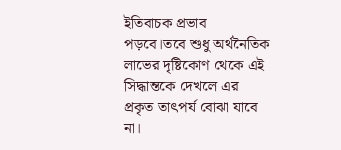ইতিবাচক প্রভাব পড়বে।তবে শুধু অর্থনৈতিক লাভের দৃষ্টিকোণ থেকে এই সিদ্ধান্তকে দেখলে এর প্রকৃত তাৎপর্য বোঝা যাবে না।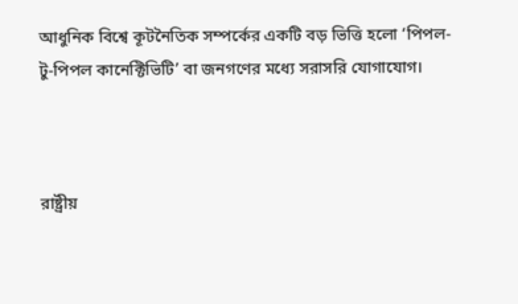আধুনিক বিশ্বে কূটনৈতিক সম্পর্কের একটি বড় ভিত্তি হলো ‘পিপল-টু-পিপল কানেক্টিভিটি’ বা জনগণের মধ্যে সরাসরি যোগাযোগ।



রাষ্ট্রীয়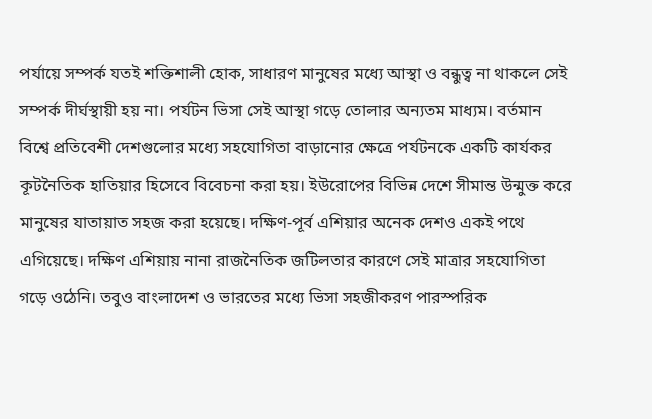পর্যায়ে সম্পর্ক যতই শক্তিশালী হোক, সাধারণ মানুষের মধ্যে আস্থা ও বন্ধুত্ব না থাকলে সেই সম্পর্ক দীর্ঘস্থায়ী হয় না। পর্যটন ভিসা সেই আস্থা গড়ে তোলার অন্যতম মাধ্যম। বর্তমান বিশ্বে প্রতিবেশী দেশগুলোর মধ্যে সহযোগিতা বাড়ানোর ক্ষেত্রে পর্যটনকে একটি কার্যকর কূটনৈতিক হাতিয়ার হিসেবে বিবেচনা করা হয়। ইউরোপের বিভিন্ন দেশে সীমান্ত উন্মুক্ত করে মানুষের যাতায়াত সহজ করা হয়েছে। দক্ষিণ-পূর্ব এশিয়ার অনেক দেশও একই পথে এগিয়েছে। দক্ষিণ এশিয়ায় নানা রাজনৈতিক জটিলতার কারণে সেই মাত্রার সহযোগিতা গড়ে ওঠেনি। তবুও বাংলাদেশ ও ভারতের মধ্যে ভিসা সহজীকরণ পারস্পরিক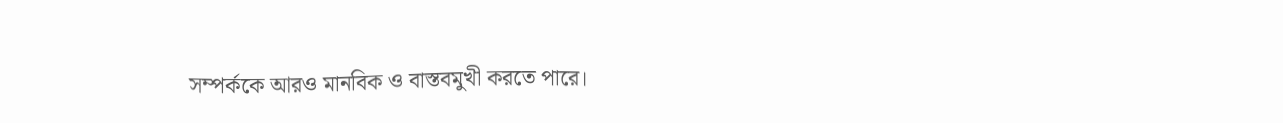সম্পর্ককে আরও মানবিক ও বাস্তবমুখী করতে পারে।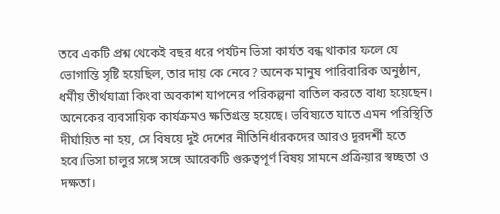তবে একটি প্রশ্ন থেকেই বছর ধরে পর্যটন ভিসা কার্যত বন্ধ থাকার ফলে যে ভোগান্তি সৃষ্টি হয়েছিল, তার দায় কে নেবে? অনেক মানুষ পারিবারিক অনুষ্ঠান, ধর্মীয় তীর্থযাত্রা কিংবা অবকাশ যাপনের পরিকল্পনা বাতিল করতে বাধ্য হয়েছেন। অনেকের ব্যবসায়িক কার্যক্রমও ক্ষতিগ্রস্ত হয়েছে। ভবিষ্যতে যাতে এমন পরিস্থিতি দীর্ঘায়িত না হয়, সে বিষয়ে দুই দেশের নীতিনির্ধারকদের আরও দূরদর্শী হতে হবে।ভিসা চালুর সঙ্গে সঙ্গে আরেকটি গুরুত্বপূর্ণ বিষয় সামনে প্রক্রিয়ার স্বচ্ছতা ও দক্ষতা।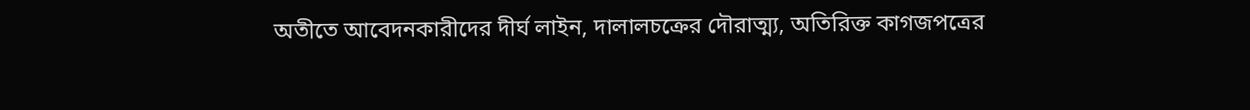অতীতে আবেদনকারীদের দীর্ঘ লাইন, দালালচক্রের দৌরাত্ম্য, অতিরিক্ত কাগজপত্রের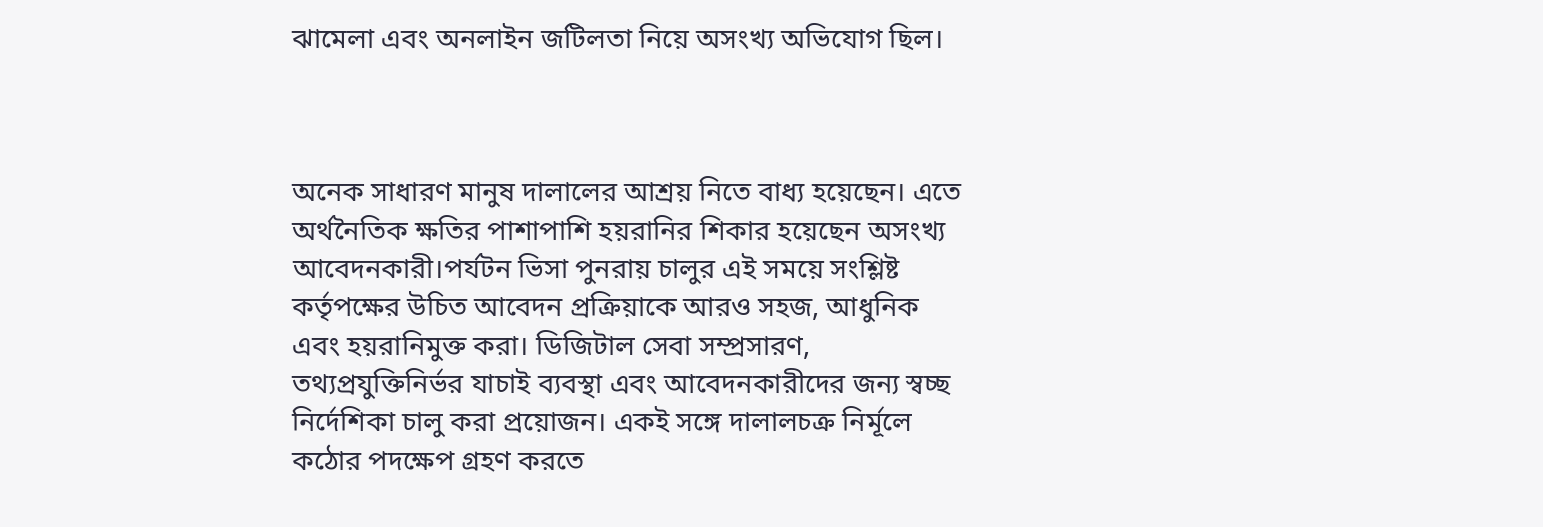ঝামেলা এবং অনলাইন জটিলতা নিয়ে অসংখ্য অভিযোগ ছিল।



অনেক সাধারণ মানুষ দালালের আশ্রয় নিতে বাধ্য হয়েছেন। এতে অর্থনৈতিক ক্ষতির পাশাপাশি হয়রানির শিকার হয়েছেন অসংখ্য আবেদনকারী।পর্যটন ভিসা পুনরায় চালুর এই সময়ে সংশ্লিষ্ট কর্তৃপক্ষের উচিত আবেদন প্রক্রিয়াকে আরও সহজ, আধুনিক এবং হয়রানিমুক্ত করা। ডিজিটাল সেবা সম্প্রসারণ, তথ্যপ্রযুক্তিনির্ভর যাচাই ব্যবস্থা এবং আবেদনকারীদের জন্য স্বচ্ছ নির্দেশিকা চালু করা প্রয়োজন। একই সঙ্গে দালালচক্র নির্মূলে কঠোর পদক্ষেপ গ্রহণ করতে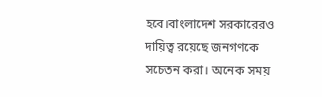হবে।বাংলাদেশ সরকারেরও দায়িত্ব রয়েছে জনগণকে সচেতন করা। অনেক সময়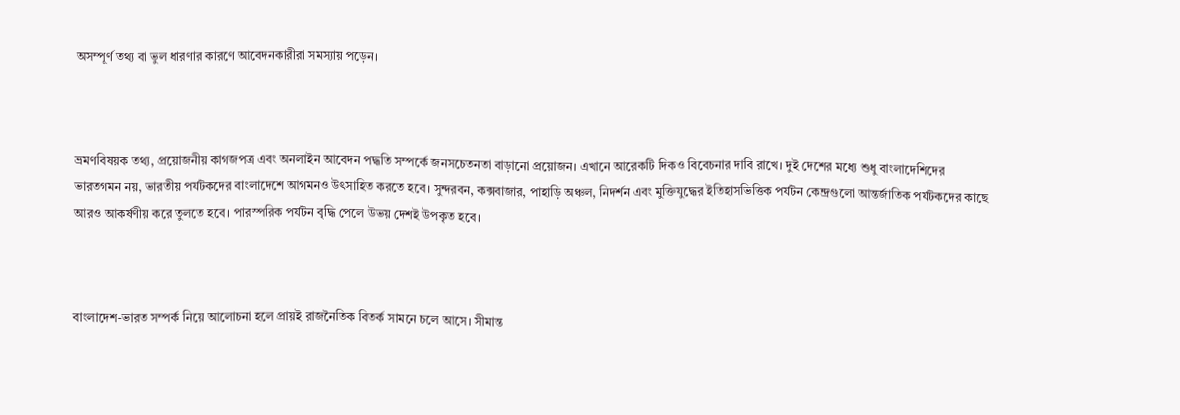অসম্পূর্ণ তথ্য বা ভুল ধারণার কারণে আবেদনকারীরা সমস্যায় পড়েন।



ভ্রমণবিষয়ক তথ্য, প্রয়োজনীয় কাগজপত্র এবং অনলাইন আবেদন পদ্ধতি সম্পর্কে জনসচেতনতা বাড়ানো প্রয়োজন। এখানে আরেকটি দিকও বিবেচনার দাবি রাখে। দুই দেশের মধ্যে শুধু বাংলাদেশিদের ভারতগমন নয়, ভারতীয় পর্যটকদের বাংলাদেশে আগমনও উৎসাহিত করতে হবে। সুন্দরবন, কক্সবাজার, পাহাড়ি অঞ্চল, নিদর্শন এবং মুক্তিযুদ্ধের ইতিহাসভিত্তিক পর্যটন কেন্দ্রগুলো আন্তর্জাতিক পর্যটকদের কাছে আরও আকর্ষণীয় করে তুলতে হবে। পারস্পরিক পর্যটন বৃদ্ধি পেলে উভয় দেশই উপকৃত হবে।



বাংলাদেশ-ভারত সম্পর্ক নিয়ে আলোচনা হলে প্রায়ই রাজনৈতিক বিতর্ক সামনে চলে আসে। সীমান্ত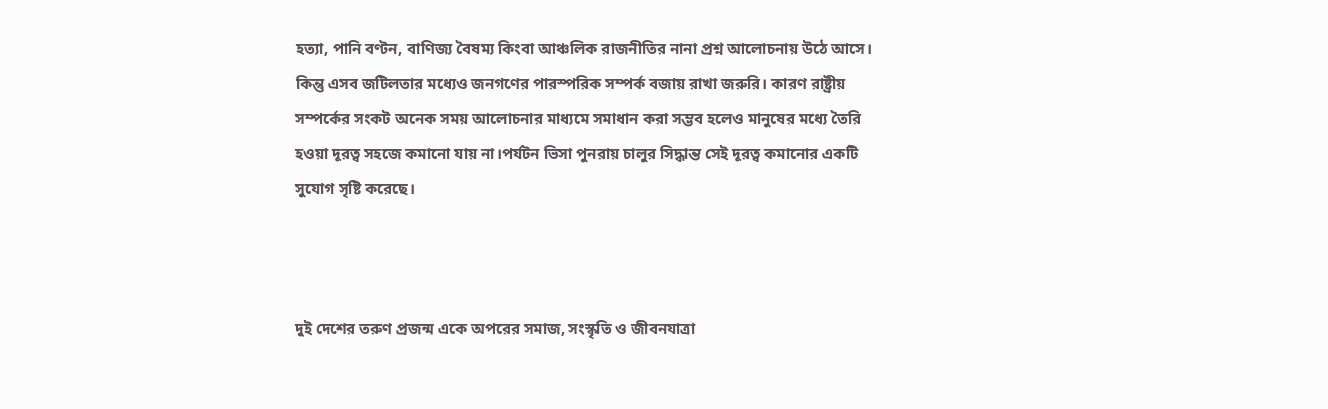হত্যা, পানি বণ্টন, বাণিজ্য বৈষম্য কিংবা আঞ্চলিক রাজনীতির নানা প্রশ্ন আলোচনায় উঠে আসে। কিন্তু এসব জটিলতার মধ্যেও জনগণের পারস্পরিক সম্পর্ক বজায় রাখা জরুরি। কারণ রাষ্ট্রীয় সম্পর্কের সংকট অনেক সময় আলোচনার মাধ্যমে সমাধান করা সম্ভব হলেও মানুষের মধ্যে তৈরি হওয়া দূরত্ব সহজে কমানো যায় না।পর্যটন ভিসা পুনরায় চালুর সিদ্ধান্ত সেই দূরত্ব কমানোর একটি সুযোগ সৃষ্টি করেছে।



দুই দেশের তরুণ প্রজন্ম একে অপরের সমাজ, সংস্কৃতি ও জীবনযাত্রা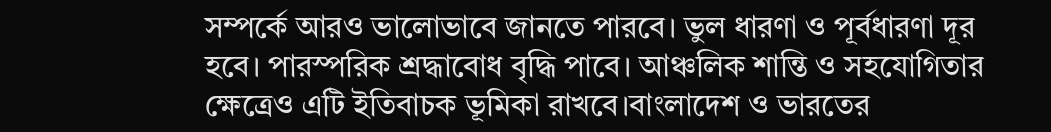সম্পর্কে আরও ভালোভাবে জানতে পারবে। ভুল ধারণা ও পূর্বধারণা দূর হবে। পারস্পরিক শ্রদ্ধাবোধ বৃদ্ধি পাবে। আঞ্চলিক শান্তি ও সহযোগিতার ক্ষেত্রেও এটি ইতিবাচক ভূমিকা রাখবে।বাংলাদেশ ও ভারতের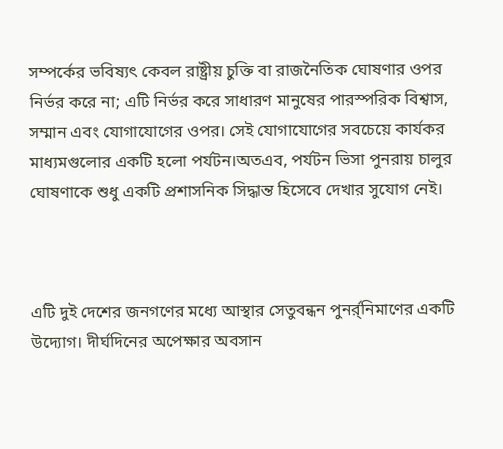সম্পর্কের ভবিষ্যৎ কেবল রাষ্ট্রীয় চুক্তি বা রাজনৈতিক ঘোষণার ওপর নির্ভর করে না; এটি নির্ভর করে সাধারণ মানুষের পারস্পরিক বিশ্বাস, সম্মান এবং যোগাযোগের ওপর। সেই যোগাযোগের সবচেয়ে কার্যকর মাধ্যমগুলোর একটি হলো পর্যটন।অতএব, পর্যটন ভিসা পুনরায় চালুর ঘোষণাকে শুধু একটি প্রশাসনিক সিদ্ধান্ত হিসেবে দেখার সুযোগ নেই।



এটি দুই দেশের জনগণের মধ্যে আস্থার সেতুবন্ধন পুনর্র্নিমাণের একটি উদ্যোগ। দীর্ঘদিনের অপেক্ষার অবসান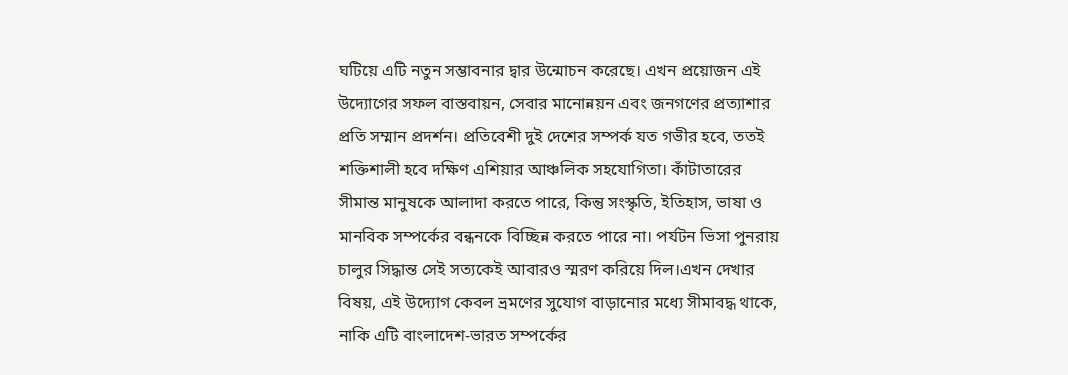ঘটিয়ে এটি নতুন সম্ভাবনার দ্বার উন্মোচন করেছে। এখন প্রয়োজন এই উদ্যোগের সফল বাস্তবায়ন, সেবার মানোন্নয়ন এবং জনগণের প্রত্যাশার প্রতি সম্মান প্রদর্শন। প্রতিবেশী দুই দেশের সম্পর্ক যত গভীর হবে, ততই শক্তিশালী হবে দক্ষিণ এশিয়ার আঞ্চলিক সহযোগিতা। কাঁটাতারের সীমান্ত মানুষকে আলাদা করতে পারে, কিন্তু সংস্কৃতি, ইতিহাস, ভাষা ও মানবিক সম্পর্কের বন্ধনকে বিচ্ছিন্ন করতে পারে না। পর্যটন ভিসা পুনরায় চালুর সিদ্ধান্ত সেই সত্যকেই আবারও স্মরণ করিয়ে দিল।এখন দেখার বিষয়, এই উদ্যোগ কেবল ভ্রমণের সুযোগ বাড়ানোর মধ্যে সীমাবদ্ধ থাকে, নাকি এটি বাংলাদেশ-ভারত সম্পর্কের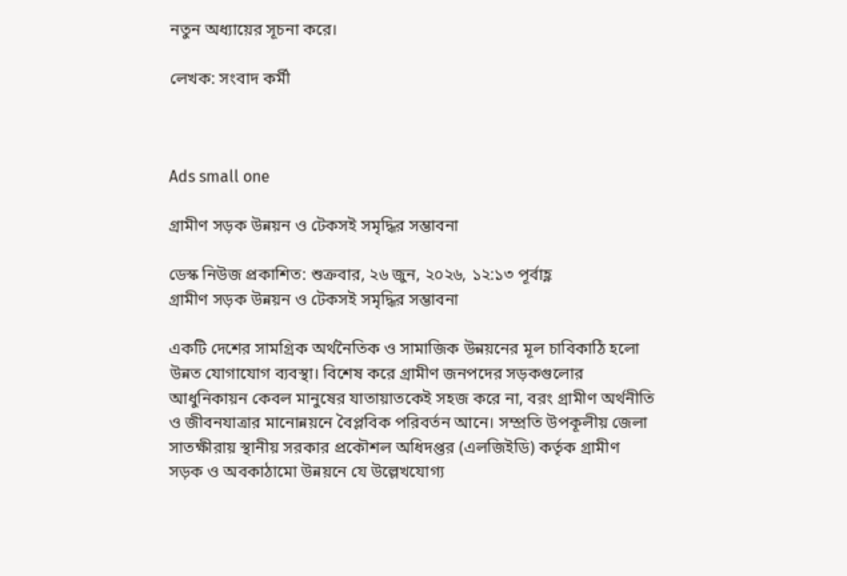নতুন অধ্যায়ের সূচনা করে।

লেখক: সংবাদ কর্মী



Ads small one

গ্রামীণ সড়ক উন্নয়ন ও টেকসই সমৃদ্ধির সম্ভাবনা

ডেস্ক নিউজ প্রকাশিত: শুক্রবার, ২৬ জুন, ২০২৬, ১২:১৩ পূর্বাহ্ণ
গ্রামীণ সড়ক উন্নয়ন ও টেকসই সমৃদ্ধির সম্ভাবনা

একটি দেশের সামগ্রিক অর্থনৈতিক ও সামাজিক উন্নয়নের মূল চাবিকাঠি হলো উন্নত যোগাযোগ ব্যবস্থা। বিশেষ করে গ্রামীণ জনপদের সড়কগুলোর আধুনিকায়ন কেবল মানুষের যাতায়াতকেই সহজ করে না, বরং গ্রামীণ অর্থনীতি ও জীবনযাত্রার মানোন্নয়নে বৈপ্লবিক পরিবর্তন আনে। সম্প্রতি উপকূলীয় জেলা সাতক্ষীরায় স্থানীয় সরকার প্রকৌশল অধিদপ্তর (এলজিইডি) কর্তৃক গ্রামীণ সড়ক ও অবকাঠামো উন্নয়নে যে উল্লেখযোগ্য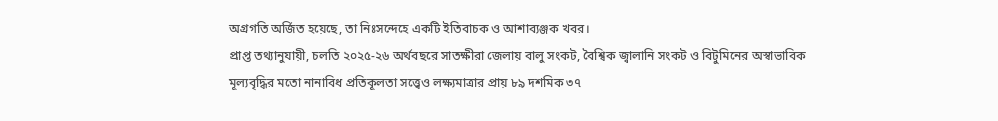অগ্রগতি অর্জিত হয়েছে, তা নিঃসন্দেহে একটি ইতিবাচক ও আশাব্যঞ্জক খবর।
প্রাপ্ত তথ্যানুযায়ী, চলতি ২০২৫-২৬ অর্থবছরে সাতক্ষীরা জেলায় বালু সংকট, বৈশ্বিক জ্বালানি সংকট ও বিটুমিনের অস্বাভাবিক মূল্যবৃদ্ধির মতো নানাবিধ প্রতিকূলতা সত্ত্বেও লক্ষ্যমাত্রার প্রায় ৮৯ দশমিক ৩৭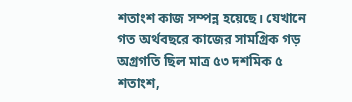শতাংশ কাজ সম্পন্ন হয়েছে। যেখানে গত অর্থবছরে কাজের সামগ্রিক গড় অগ্রগতি ছিল মাত্র ৫৩ দশমিক ৫ শতাংশ,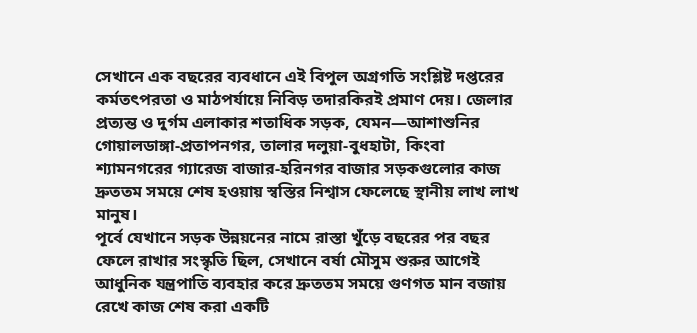সেখানে এক বছরের ব্যবধানে এই বিপুল অগ্রগতি সংশ্লিষ্ট দপ্তরের কর্মতৎপরতা ও মাঠপর্যায়ে নিবিড় তদারকিরই প্রমাণ দেয়। জেলার প্রত্যন্ত ও দুর্গম এলাকার শতাধিক সড়ক, যেমন—আশাশুনির গোয়ালডাঙ্গা-প্রতাপনগর, তালার দলুয়া-বুধহাটা, কিংবা শ্যামনগরের গ্যারেজ বাজার-হরিনগর বাজার সড়কগুলোর কাজ দ্রুততম সময়ে শেষ হওয়ায় স্বস্তির নিশ্বাস ফেলেছে স্থানীয় লাখ লাখ মানুষ।
পূর্বে যেখানে সড়ক উন্নয়নের নামে রাস্তা খুঁড়ে বছরের পর বছর ফেলে রাখার সংস্কৃতি ছিল, সেখানে বর্ষা মৌসুম শুরুর আগেই আধুনিক যন্ত্রপাতি ব্যবহার করে দ্রুততম সময়ে গুণগত মান বজায় রেখে কাজ শেষ করা একটি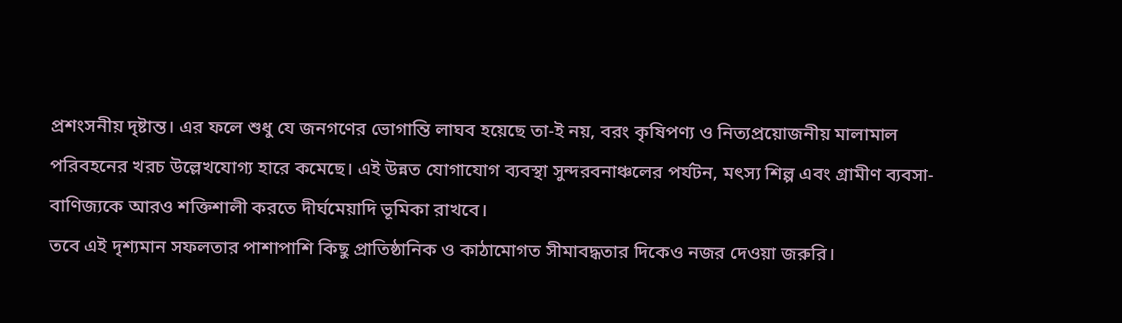প্রশংসনীয় দৃষ্টান্ত। এর ফলে শুধু যে জনগণের ভোগান্তি লাঘব হয়েছে তা-ই নয়, বরং কৃষিপণ্য ও নিত্যপ্রয়োজনীয় মালামাল পরিবহনের খরচ উল্লেখযোগ্য হারে কমেছে। এই উন্নত যোগাযোগ ব্যবস্থা সুন্দরবনাঞ্চলের পর্যটন, মৎস্য শিল্প এবং গ্রামীণ ব্যবসা-বাণিজ্যকে আরও শক্তিশালী করতে দীর্ঘমেয়াদি ভূমিকা রাখবে।
তবে এই দৃশ্যমান সফলতার পাশাপাশি কিছু প্রাতিষ্ঠানিক ও কাঠামোগত সীমাবদ্ধতার দিকেও নজর দেওয়া জরুরি।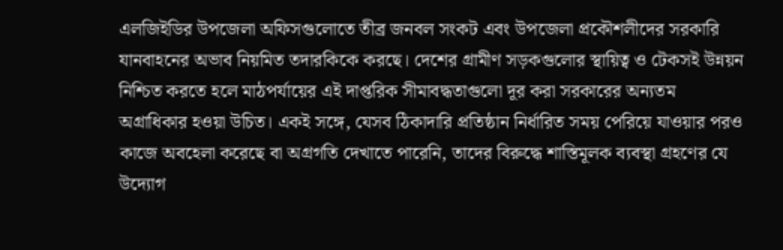এলজিইডির উপজেলা অফিসগুলোতে তীব্র জনবল সংকট এবং উপজেলা প্রকৌশলীদের সরকারি যানবাহনের অভাব নিয়মিত তদারকিকে করছে। দেশের গ্রামীণ সড়কগুলোর স্থায়িত্ব ও টেকসই উন্নয়ন নিশ্চিত করতে হলে মাঠপর্যায়ের এই দাপ্তরিক সীমাবদ্ধতাগুলো দূর করা সরকারের অন্যতম অগ্রাধিকার হওয়া উচিত। একই সঙ্গে, যেসব ঠিকাদারি প্রতিষ্ঠান নির্ধারিত সময় পেরিয়ে যাওয়ার পরও কাজে অবহেলা করেছে বা অগ্রগতি দেখাতে পারেনি, তাদের বিরুদ্ধে শাস্তিমূলক ব্যবস্থা গ্রহণের যে উদ্যোগ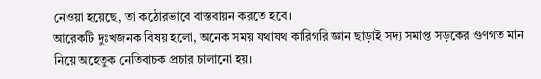নেওয়া হয়েছে, তা কঠোরভাবে বাস্তবায়ন করতে হবে।
আরেকটি দুঃখজনক বিষয় হলো, অনেক সময় যথাযথ কারিগরি জ্ঞান ছাড়াই সদ্য সমাপ্ত সড়কের গুণগত মান নিয়ে অহেতুক নেতিবাচক প্রচার চালানো হয়।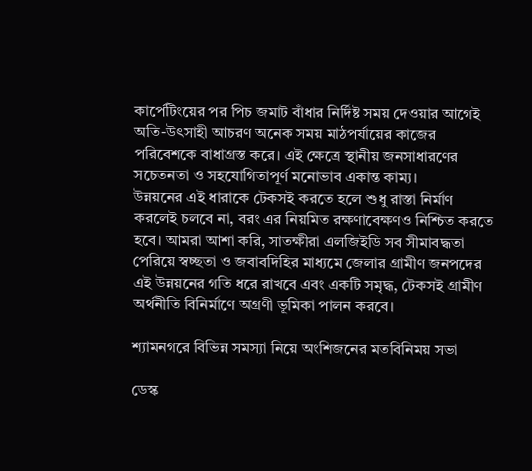কার্পেটিংয়ের পর পিচ জমাট বাঁধার নির্দিষ্ট সময় দেওয়ার আগেই অতি-উৎসাহী আচরণ অনেক সময় মাঠপর্যায়ের কাজের পরিবেশকে বাধাগ্রস্ত করে। এই ক্ষেত্রে স্থানীয় জনসাধারণের সচেতনতা ও সহযোগিতাপূর্ণ মনোভাব একান্ত কাম্য।
উন্নয়নের এই ধারাকে টেকসই করতে হলে শুধু রাস্তা নির্মাণ করলেই চলবে না, বরং এর নিয়মিত রক্ষণাবেক্ষণও নিশ্চিত করতে হবে। আমরা আশা করি, সাতক্ষীরা এলজিইডি সব সীমাবদ্ধতা পেরিয়ে স্বচ্ছতা ও জবাবদিহির মাধ্যমে জেলার গ্রামীণ জনপদের এই উন্নয়নের গতি ধরে রাখবে এবং একটি সমৃদ্ধ, টেকসই গ্রামীণ অর্থনীতি বিনির্মাণে অগ্রণী ভূমিকা পালন করবে।

শ্যামনগরে বিভিন্ন সমস্যা নিয়ে অংশিজনের মতবিনিময় সভা

ডেস্ক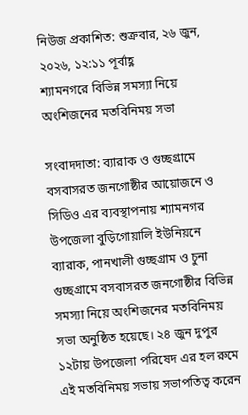নিউজ প্রকাশিত: শুক্রবার, ২৬ জুন, ২০২৬, ১২:১১ পূর্বাহ্ণ
শ্যামনগরে বিভিন্ন সমস্যা নিয়ে অংশিজনের মতবিনিময় সভা

সংবাদদাতা: ব্যারাক ও গুচ্ছগ্রামে বসবাসরত জনগোষ্ঠীর আয়োজনে ও সিডিও এর ব্যবস্থাপনায় শ্যামনগর উপজেলা বুড়িগোয়ালি ইউনিয়নে ব্যারাক, পানখালী গুচ্ছগ্রাম ও চুনা গুচ্ছগ্রামে বসবাসরত জনগোষ্ঠীর বিভিন্ন সমস্যা নিয়ে অংশিজনের মতবিনিময় সভা অনুষ্ঠিত হয়েছে। ২৪ জুন দুপুর ১২টায় উপজেলা পরিষেদ এর হল রুমে এই মতবিনিময় সভায় সভাপতিত্ব করেন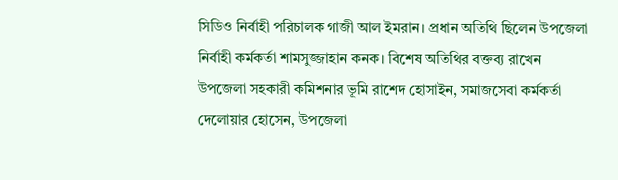সিডিও নির্বাহী পরিচালক গাজী আল ইমরান। প্রধান অতিথি ছিলেন উপজেলা নির্বাহী কর্মকর্তা শামসুজ্জাহান কনক। বিশেষ অতিথির বক্তব্য রাখেন উপজেলা সহকারী কমিশনার ভূমি রাশেদ হোসাইন, সমাজসেবা কর্মকর্তা দেলোয়ার হোসেন, উপজেলা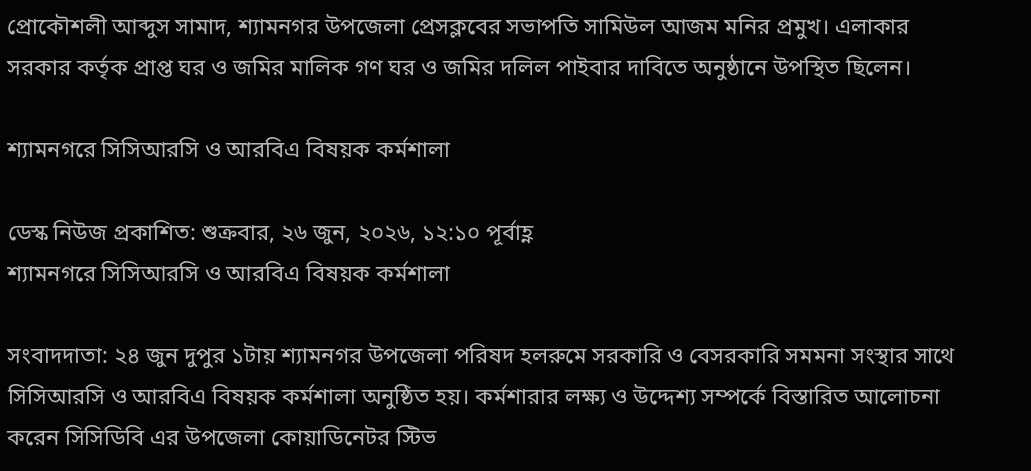প্রোকৌশলী আব্দুস সামাদ, শ্যামনগর উপজেলা প্রেসক্লবের সভাপতি সামিউল আজম মনির প্রমুখ। এলাকার সরকার কর্তৃক প্রাপ্ত ঘর ও জমির মালিক গণ ঘর ও জমির দলিল পাইবার দাবিতে অনুষ্ঠানে উপস্থিত ছিলেন।

শ্যামনগরে সিসিআরসি ও আরবিএ বিষয়ক কর্মশালা

ডেস্ক নিউজ প্রকাশিত: শুক্রবার, ২৬ জুন, ২০২৬, ১২:১০ পূর্বাহ্ণ
শ্যামনগরে সিসিআরসি ও আরবিএ বিষয়ক কর্মশালা

সংবাদদাতা: ২৪ জুন দুপুর ১টায় শ্যামনগর উপজেলা পরিষদ হলরুমে সরকারি ও বেসরকারি সমমনা সংস্থার সাথে সিসিআরসি ও আরবিএ বিষয়ক কর্মশালা অনুষ্ঠিত হয়। কর্মশারার লক্ষ্য ও উদ্দেশ্য সম্পর্কে বিস্তারিত আলোচনা করেন সিসিডিবি এর উপজেলা কোয়াডিনেটর স্টিভ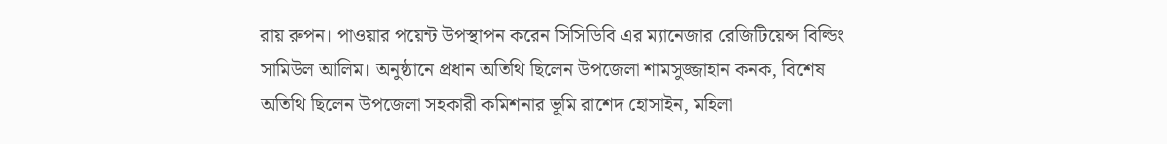রায় রুপন। পাওয়ার পয়েন্ট উপস্থাপন করেন সিসিডিবি এর ম্যানেজার রেজিটিয়েন্স বিল্ডিং সামিউল আলিম। অনুষ্ঠানে প্রধান অতিথি ছিলেন উপজেলা শামসুজ্জাহান কনক, বিশেষ অতিথি ছিলেন উপজেলা সহকারী কমিশনার ভূমি রাশেদ হোসাইন, মহিলা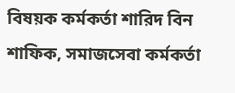বিষয়ক কর্মকর্তা শারিদ বিন শাফিক, সমাজসেবা কর্মকর্তা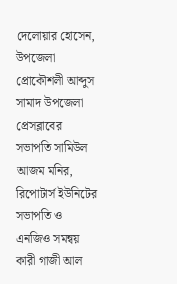দেলোয়ার হোসেন, উপজেলা প্রোকৌশলী আব্দুস সামাদ উপজেলা প্রেসব্লাবের সভাপতি সামিউল আজম মনির, রিপোটার্স ইউনিটের সভাপতি ও এনজিও সমন্বয় কারী গাজী আল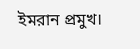ইমরান প্রমুখ।